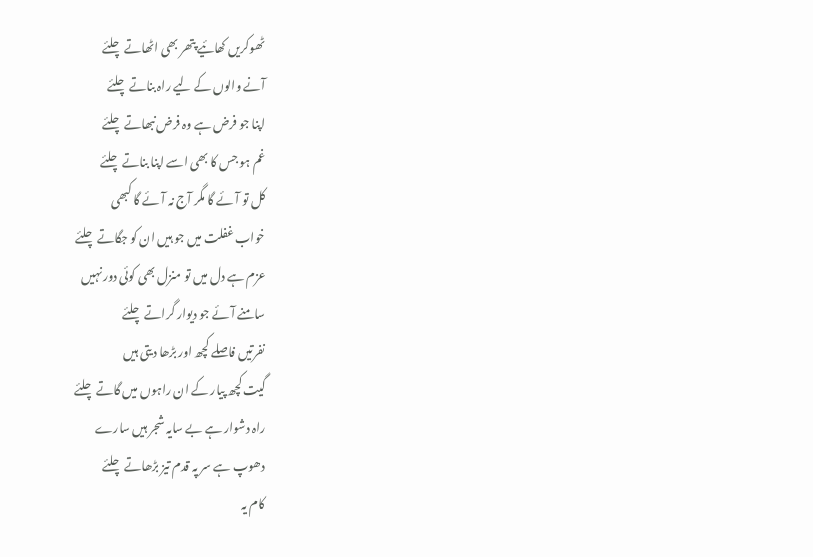ٹھوکریں کھائیے پتھر بھی اٹھاتے چلئے
آنے والوں کے لیے راہ بناتے چلئے
اپنا جو فرض ہے وہ فرض نبھاتے چلئے
غم ہو جس کا بھی اسے اپنا بناتے چلئے
کل تو آئے گا مگر آج نہ آئے گا کبھی
خواب غفلت میں جو ہیں ان کو جگاتے چلئے
عزم ہے دل میں تو منزل بھی کوئی دور نہیں
سامنے آئے جو دیوار گراتے چلئے
نفرتیں فاصلے کچھ اور بڑھا دیتی ہیں
گیت کچھ پیار کے ان راہوں میں گاتے چلئے
راہ دشوار ہے بے سایہ شجر ہیں سارے
دھوپ ہے سر پہ قدم تیز بڑھاتے چلئے
کام یہ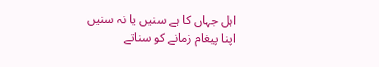اہل جہاں کا ہے سنیں یا نہ سنیں
اپنا پیغام زمانے کو سناتے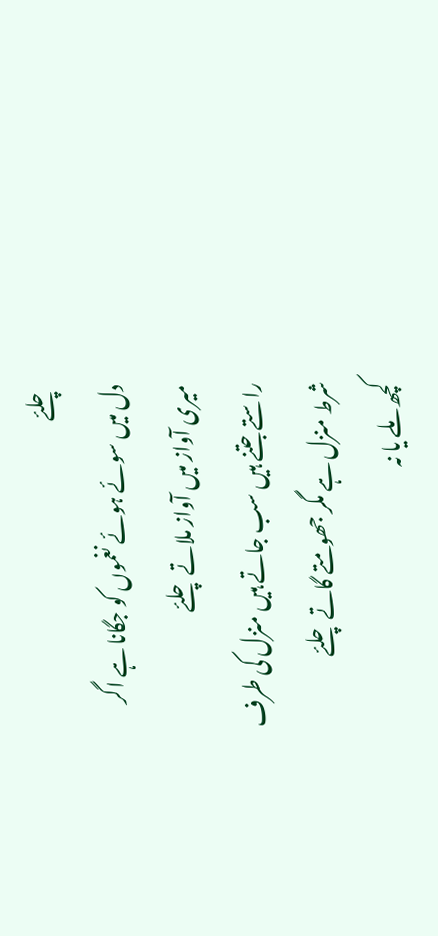چلئے
دل میں سوئے ہوئے نغموں کو جگانا ہے اگر
میری آواز میں آواز ملاتے چلئے
راستے جتنے ہیں سب جاتے ہیں منزل کی طرف
شرط منزل ہے مگر جھومتے گاتے چلئے
کچھ ملے یا نہ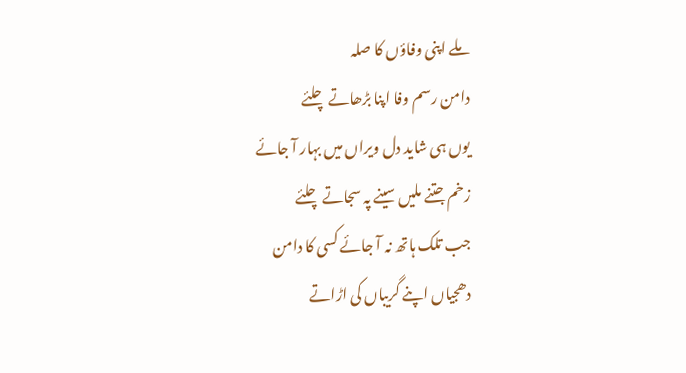ملے اپنی وفاؤں کا صلہ
دامن رسم وفا اپنا بڑھاتے چلئے
یوں ہی شاید دل ویراں میں بہار آ جائے
زخم جتنے ملیں سینے پہ سجاتے چلئے
جب تلک ہاتھ نہ آ جائے کسی کا دامن
دھجیاں اپنے گریباں کی اڑاتے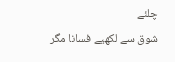چلئے
شوق سے لکھیے فسانا مگر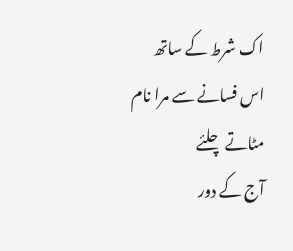اک شرط کے ساتھ
اس فسانے سے مرا نام مٹاتے چلئے
آج کے دور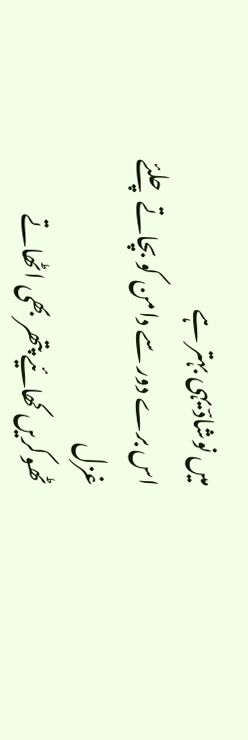میں نوشادؔ یہی بہتر ہے
اس برے دور سے دامن کو بچاتے چلئے
غزل
ٹھوکریں کھائیے پتھر بھی اٹھاتے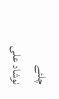چلئے
نوشاد علی